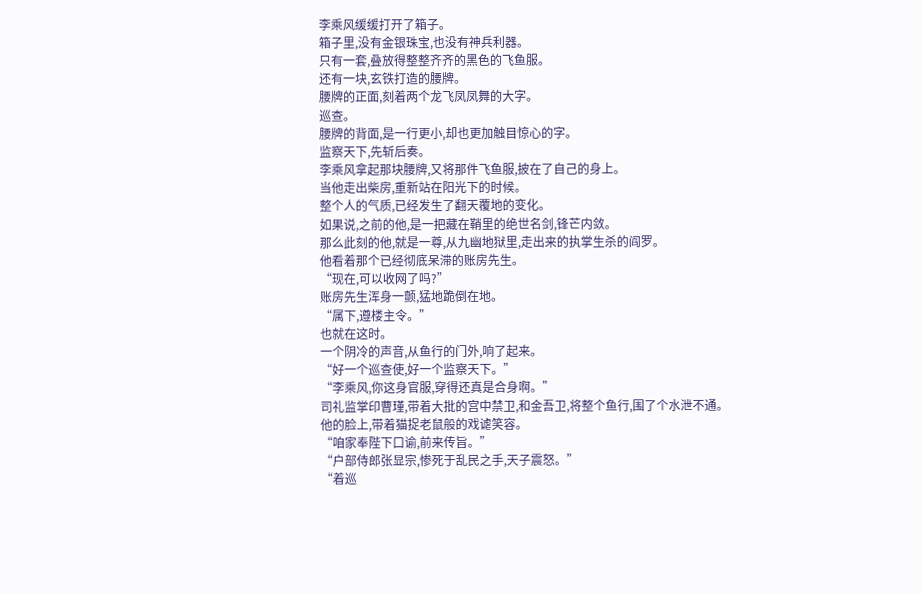李乘风缓缓打开了箱子。
箱子里,没有金银珠宝,也没有神兵利器。
只有一套,叠放得整整齐齐的黑色的飞鱼服。
还有一块,玄铁打造的腰牌。
腰牌的正面,刻着两个龙飞凤凤舞的大字。
巡查。
腰牌的背面,是一行更小,却也更加触目惊心的字。
监察天下,先斩后奏。
李乘风拿起那块腰牌,又将那件飞鱼服,披在了自己的身上。
当他走出柴房,重新站在阳光下的时候。
整个人的气质,已经发生了翻天覆地的变化。
如果说,之前的他,是一把藏在鞘里的绝世名剑,锋芒内敛。
那么此刻的他,就是一尊,从九幽地狱里,走出来的执掌生杀的阎罗。
他看着那个已经彻底呆滞的账房先生。
“现在,可以收网了吗?”
账房先生浑身一颤,猛地跪倒在地。
“属下,遵楼主令。”
也就在这时。
一个阴冷的声音,从鱼行的门外,响了起来。
“好一个巡查使,好一个监察天下。”
“李乘风,你这身官服,穿得还真是合身啊。”
司礼监掌印曹瑾,带着大批的宫中禁卫,和金吾卫,将整个鱼行,围了个水泄不通。
他的脸上,带着猫捉老鼠般的戏谑笑容。
“咱家奉陛下口谕,前来传旨。”
“户部侍郎张显宗,惨死于乱民之手,天子震怒。”
“着巡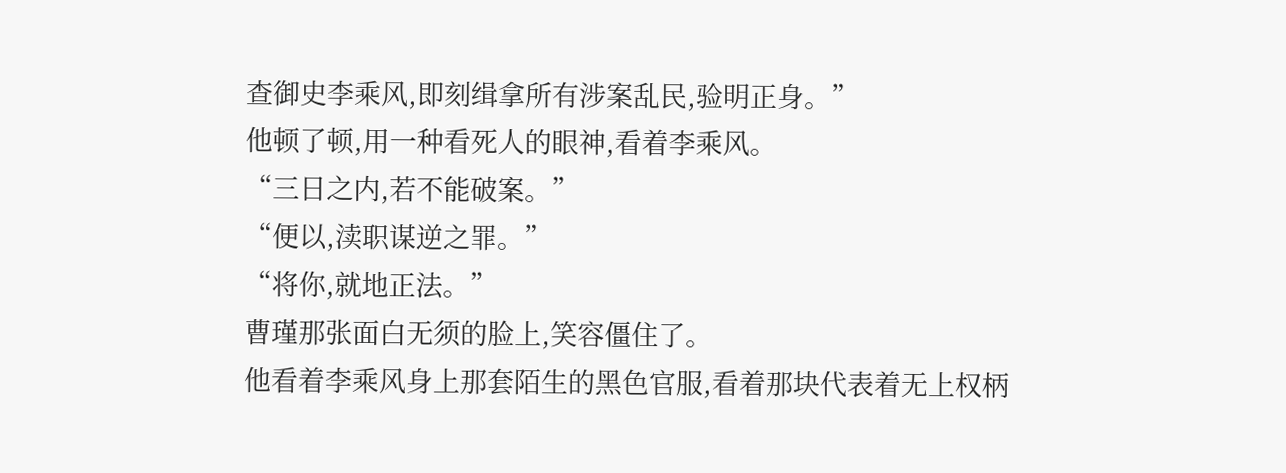查御史李乘风,即刻缉拿所有涉案乱民,验明正身。”
他顿了顿,用一种看死人的眼神,看着李乘风。
“三日之内,若不能破案。”
“便以,渎职谋逆之罪。”
“将你,就地正法。”
曹瑾那张面白无须的脸上,笑容僵住了。
他看着李乘风身上那套陌生的黑色官服,看着那块代表着无上权柄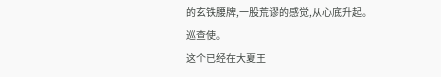的玄铁腰牌,一股荒谬的感觉,从心底升起。
巡查使。
这个已经在大夏王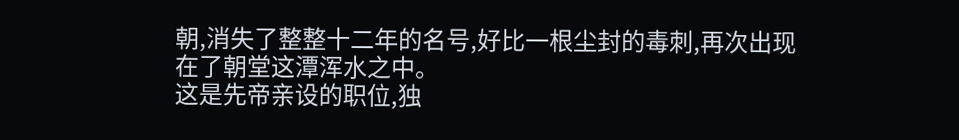朝,消失了整整十二年的名号,好比一根尘封的毒刺,再次出现在了朝堂这潭浑水之中。
这是先帝亲设的职位,独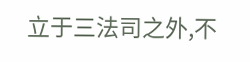立于三法司之外,不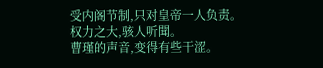受内阁节制,只对皇帝一人负责。
权力之大,骇人听聞。
曹瑾的声音,变得有些干涩。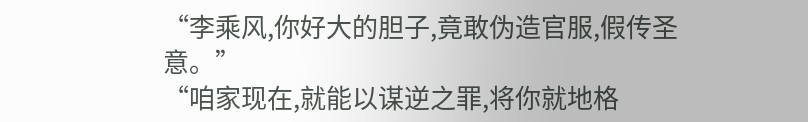“李乘风,你好大的胆子,竟敢伪造官服,假传圣意。”
“咱家现在,就能以谋逆之罪,将你就地格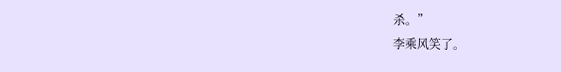杀。”
李乘风笑了。